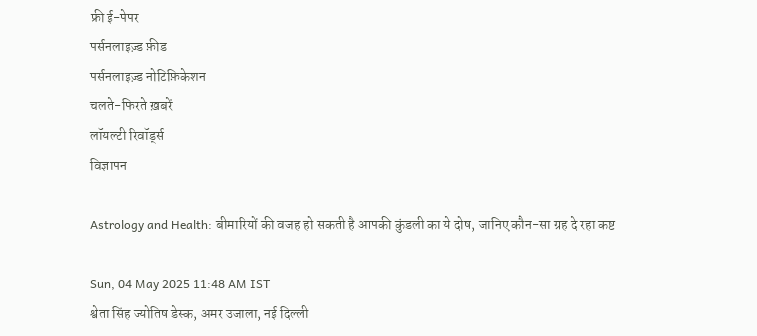फ्री ई-पेपर
पर्सनलाइज़्ड फ़ीड
पर्सनलाइज़्ड नोटिफ़िकेशन
चलते-फिरते ख़बरें
लॉयल्टी रिवॉर्ड्स
विज्ञापन

Astrology and Health: बीमारियों की वजह हो सकती है आपकी कुंडली का ये दोष, जानिए कौन-सा ग्रह दे रहा कष्ट

Sun, 04 May 2025 11:48 AM IST
श्वेता सिंह ज्योतिष डेस्क, अमर उजाला, नई दिल्ली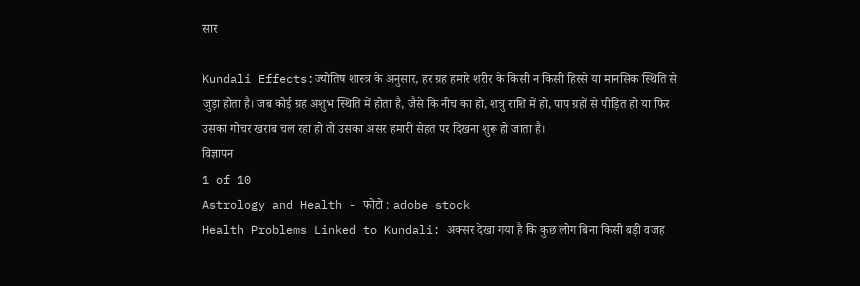सार

Kundali Effects:ज्योतिष शास्त्र के अनुसार, हर ग्रह हमारे शरीर के किसी न किसी हिस्से या मानसिक स्थिति से जुड़ा होता है। जब कोई ग्रह अशुभ स्थिति में होता है, जैसे कि नीच का हो, शत्रु राशि में हो, पाप ग्रहों से पीड़ित हो या फिर उसका गोचर खराब चल रहा हो तो उसका असर हमारी सेहत पर दिखना शुरू हो जाता है।
विज्ञापन
1 of 10
Astrology and Health - फोटो : adobe stock
Health Problems Linked to Kundali: अक्सर देखा गया है कि कुछ लोग बिना किसी बड़ी वजह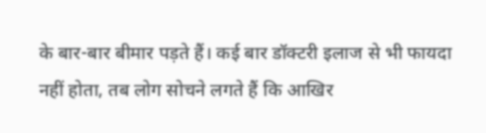के बार-बार बीमार पड़ते हैं। कई बार डॉक्टरी इलाज से भी फायदा नहीं होता, तब लोग सोचने लगते हैं कि आखिर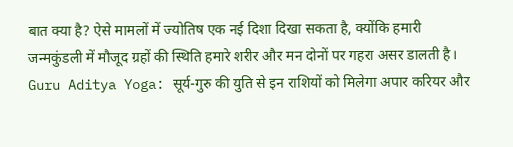बात क्या है? ऐसे मामलों में ज्योतिष एक नई दिशा दिखा सकता है, क्योंकि हमारी जन्मकुंडली में मौजूद ग्रहों की स्थिति हमारे शरीर और मन दोनों पर गहरा असर डालती है।
Guru Aditya Yoga: सूर्य-गुरु की युति से इन राशियों को मिलेगा अपार करियर और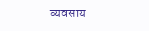व्यवसाय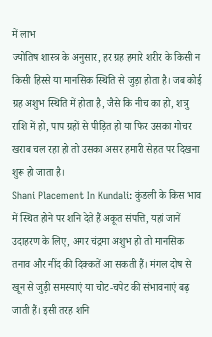में लाभ
ज्योतिष शास्त्र के अनुसार, हर ग्रह हमारे शरीर के किसी न किसी हिस्से या मानसिक स्थिति से जुड़ा होता है। जब कोई ग्रह अशुभ स्थिति में होता है, जैसे कि नीच का हो, शत्रु राशि में हो, पाप ग्रहों से पीड़ित हो या फिर उसका गोचर खराब चल रहा हो तो उसका असर हमारी सेहत पर दिखना शुरू हो जाता है।
Shani Placement In Kundali: कुंडली के किस भाव में स्थित होने पर शनि देते हैं अकूत संपत्ति, यहां जानें
उदाहरण के लिए, अगर चंद्रमा अशुभ हो तो मानसिक तनाव और नींद की दिक्कतें आ सकती हैं। मंगल दोष से खून से जुड़ी समस्याएं या चोट-चपेट की संभावनाएं बढ़ जाती हैं। इसी तरह शनि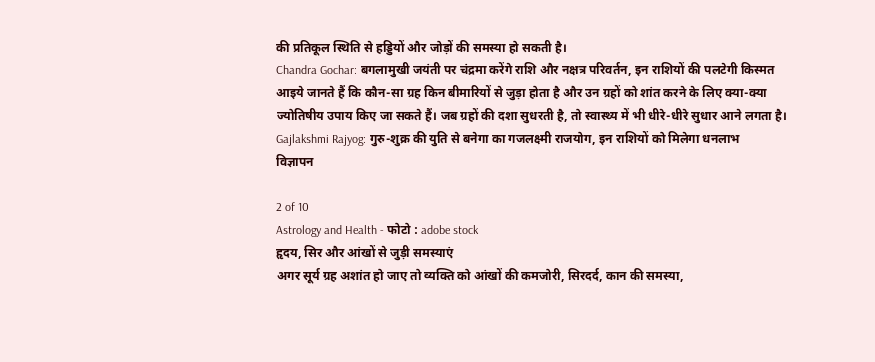की प्रतिकूल स्थिति से हड्डियों और जोड़ों की समस्या हो सकती है।
Chandra Gochar: बगलामुखी जयंती पर चंद्रमा करेंगे राशि और नक्षत्र परिवर्तन, इन राशियों की पलटेगी किस्मत
आइये जानते हैं कि कौन-सा ग्रह किन बीमारियों से जुड़ा होता है और उन ग्रहों को शांत करने के लिए क्या-क्या ज्योतिषीय उपाय किए जा सकते हैं। जब ग्रहों की दशा सुधरती है, तो स्वास्थ्य में भी धीरे-धीरे सुधार आने लगता है।
Gajlakshmi Rajyog: गुरु-शुक्र की युति से बनेगा का गजलक्ष्मी राजयोग, इन राशियों को मिलेगा धनलाभ
विज्ञापन

2 of 10
Astrology and Health - फोटो : adobe stock
हृदय, सिर और आंखों से जुड़ी समस्याएं
अगर सूर्य ग्रह अशांत हो जाए तो व्यक्ति को आंखों की कमजोरी, सिरदर्द, कान की समस्या,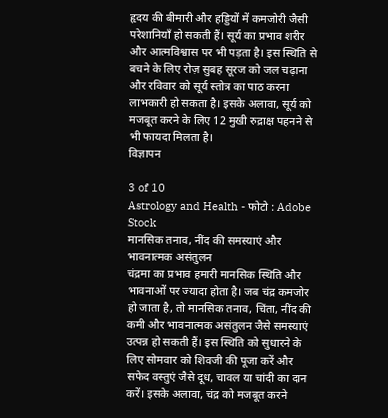हृदय की बीमारी और हड्डियों में कमजोरी जैसी परेशानियाँ हो सकती हैं। सूर्य का प्रभाव शरीर और आत्मविश्वास पर भी पड़ता है। इस स्थिति से बचने के लिए रोज़ सुबह सूरज को जल चढ़ाना और रविवार को सूर्य स्तोत्र का पाठ करना लाभकारी हो सकता है। इसके अलावा, सूर्य को मजबूत करने के लिए 12 मुखी रुद्राक्ष पहनने से भी फायदा मिलता है।
विज्ञापन

3 of 10
Astrology and Health - फोटो : Adobe Stock
मानसिक तनाव, नींद की समस्याएं और भावनात्मक असंतुलन
चंद्रमा का प्रभाव हमारी मानसिक स्थिति और भावनाओं पर ज्यादा होता है। जब चंद्र कमजोर हो जाता है, तो मानसिक तनाव, चिंता, नींद की कमी और भावनात्मक असंतुलन जैसे समस्याएं उत्पन्न हो सकती हैं। इस स्थिति को सुधारने के लिए सोमवार को शिवजी की पूजा करें और सफेद वस्तुएं जैसे दूध, चावल या चांदी का दान करें। इसके अलावा, चंद्र को मजबूत करने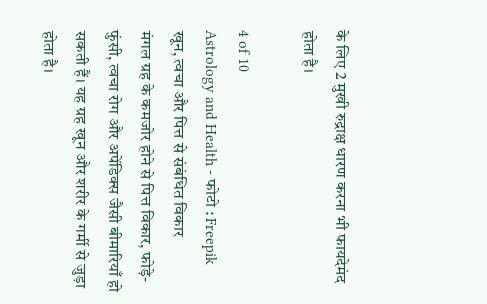के लिए 2 मुखी रुद्राक्ष धारण करना भी फायदेमंद होता है।

4 of 10
Astrology and Health - फोटो : Freepik
खून, त्वचा और पित्त से संबंधित विकार
मंगल ग्रह के कमजोर होने से पित्त विकार, फोड़े-फुंसी, त्वचा रोग और अपेंडिक्स जैसी बीमारियाँ हो सकती हैं। यह ग्रह खून और शरीर के गर्मी से जुड़ा होता है।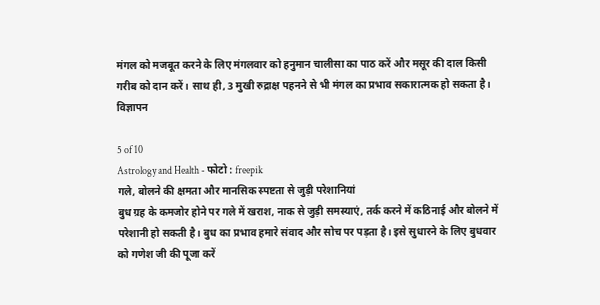मंगल को मजबूत करने के लिए मंगलवार को हनुमान चालीसा का पाठ करें और मसूर की दाल किसी गरीब को दान करें। साथ ही, 3 मुखी रुद्राक्ष पहनने से भी मंगल का प्रभाव सकारात्मक हो सकता है।
विज्ञापन

5 of 10
Astrology and Health - फोटो : freepik
गले, बोलने की क्षमता और मानसिक स्पष्टता से जुड़ी परेशानियां
बुध ग्रह के कमजोर होने पर गले में खराश, नाक से जुड़ी समस्याएं, तर्क करने में कठिनाई और बोलने में परेशानी हो सकती है। बुध का प्रभाव हमारे संवाद और सोच पर पड़ता है। इसे सुधारने के लिए बुधवार को गणेश जी की पूजा करें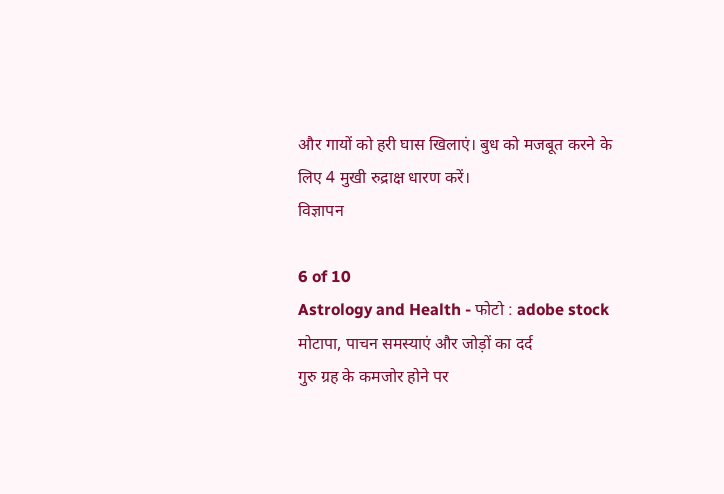और गायों को हरी घास खिलाएं। बुध को मजबूत करने के लिए 4 मुखी रुद्राक्ष धारण करें।
विज्ञापन

6 of 10
Astrology and Health - फोटो : adobe stock
मोटापा, पाचन समस्याएं और जोड़ों का दर्द
गुरु ग्रह के कमजोर होने पर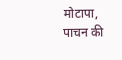मोटापा, पाचन की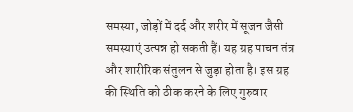समस्या, जोड़ों में दर्द और शरीर में सूजन जैसी समस्याएं उत्पन्न हो सकती हैं। यह ग्रह पाचन तंत्र और शारीरिक संतुलन से जुड़ा होता है। इस ग्रह की स्थिति को ठीक करने के लिए गुरुवार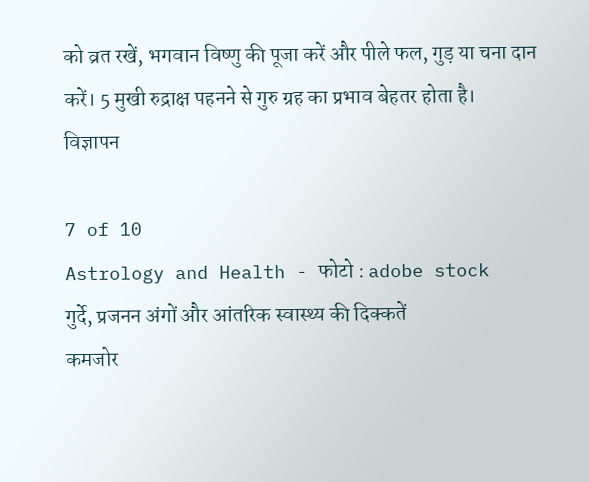को व्रत रखें, भगवान विष्णु की पूजा करें और पीले फल, गुड़ या चना दान करें। 5 मुखी रुद्राक्ष पहनने से गुरु ग्रह का प्रभाव बेहतर होता है।
विज्ञापन

7 of 10
Astrology and Health - फोटो : adobe stock
गुर्दे, प्रजनन अंगों और आंतरिक स्वास्थ्य की दिक्कतें
कमजोर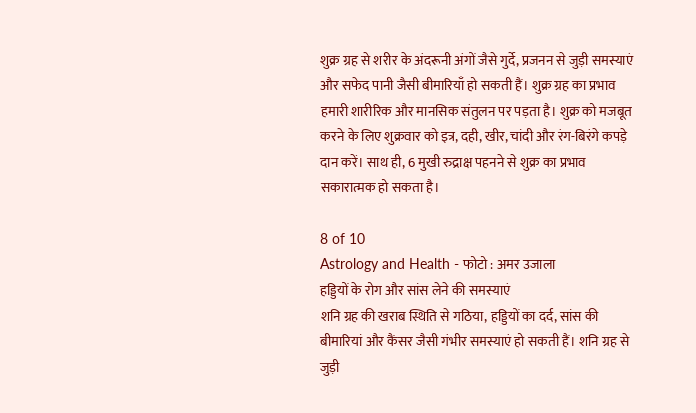शुक्र ग्रह से शरीर के अंदरूनी अंगों जैसे गुर्दे, प्रजनन से जुड़ी समस्याएं और सफेद पानी जैसी बीमारियाँ हो सकती हैं। शुक्र ग्रह का प्रभाव हमारी शारीरिक और मानसिक संतुलन पर पड़ता है। शुक्र को मजबूत करने के लिए शुक्रवार को इत्र, दही, खीर, चांदी और रंग-बिरंगे कपड़े दान करें। साथ ही, 6 मुखी रुद्राक्ष पहनने से शुक्र का प्रभाव सकारात्मक हो सकता है।

8 of 10
Astrology and Health - फोटो : अमर उजाला
हड्डियों के रोग और सांस लेने की समस्याएं
शनि ग्रह की खराब स्थिति से गठिया, हड्डियों का दर्द, सांस की बीमारियां और कैंसर जैसी गंभीर समस्याएं हो सकती हैं। शनि ग्रह से जुड़ी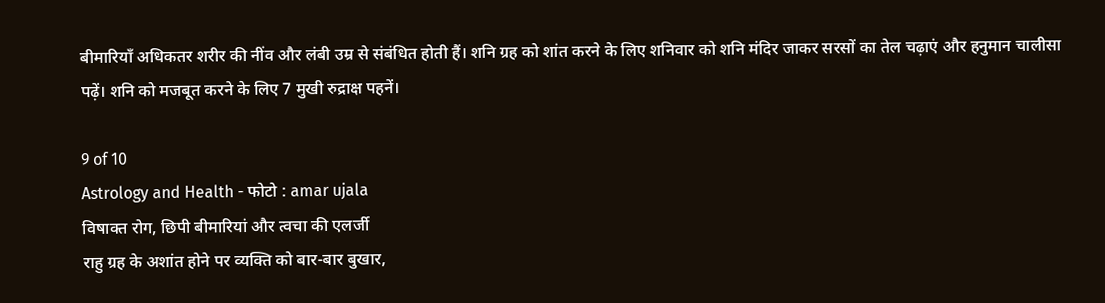बीमारियाँ अधिकतर शरीर की नींव और लंबी उम्र से संबंधित होती हैं। शनि ग्रह को शांत करने के लिए शनिवार को शनि मंदिर जाकर सरसों का तेल चढ़ाएं और हनुमान चालीसा पढ़ें। शनि को मजबूत करने के लिए 7 मुखी रुद्राक्ष पहनें।

9 of 10
Astrology and Health - फोटो : amar ujala
विषाक्त रोग, छिपी बीमारियां और त्वचा की एलर्जी
राहु ग्रह के अशांत होने पर व्यक्ति को बार-बार बुखार,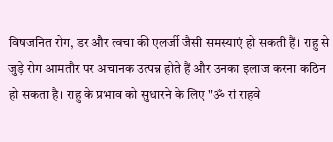विषजनित रोग, डर और त्वचा की एलर्जी जैसी समस्याएं हो सकती हैं। राहु से जुड़े रोग आमतौर पर अचानक उत्पन्न होते हैं और उनका इलाज करना कठिन हो सकता है। राहु के प्रभाव को सुधारने के लिए "ॐ रां राहवे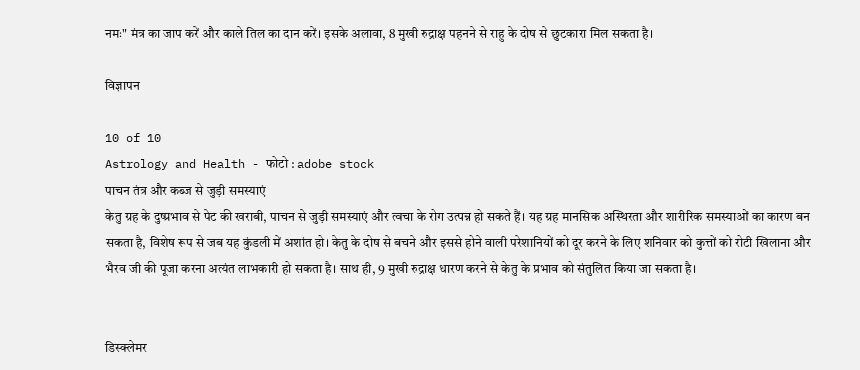नमः" मंत्र का जाप करें और काले तिल का दान करें। इसके अलावा, 8 मुखी रुद्राक्ष पहनने से राहु के दोष से छुटकारा मिल सकता है।

विज्ञापन

10 of 10
Astrology and Health - फोटो : adobe stock
पाचन तंत्र और कब्ज से जुड़ी समस्याएं
केतु ग्रह के दुष्प्रभाव से पेट की खराबी, पाचन से जुड़ी समस्याएं और त्वचा के रोग उत्पन्न हो सकते हैं। यह ग्रह मानसिक अस्थिरता और शारीरिक समस्याओं का कारण बन सकता है, विशेष रूप से जब यह कुंडली में अशांत हो। केतु के दोष से बचने और इससे होने वाली परेशानियों को दूर करने के लिए शनिवार को कुत्तों को रोटी खिलाना और भैरव जी की पूजा करना अत्यंत लाभकारी हो सकता है। साथ ही, 9 मुखी रुद्राक्ष धारण करने से केतु के प्रभाव को संतुलित किया जा सकता है।


डिस्क्लेमर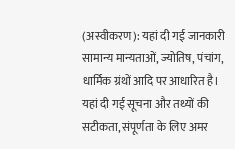(अस्वीकरण): यहां दी गई जानकारी सामान्य मान्यताओं, ज्योतिष, पंचांग, धार्मिक ग्रंथों आदि पर आधारित है। यहां दी गई सूचना और तथ्यों की सटीकता, संपूर्णता के लिए अमर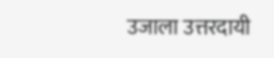उजाला उत्तरदायी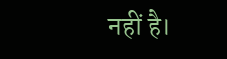नहीं है।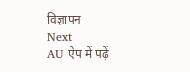विज्ञापन
Next
AU ऐप में पढ़ें